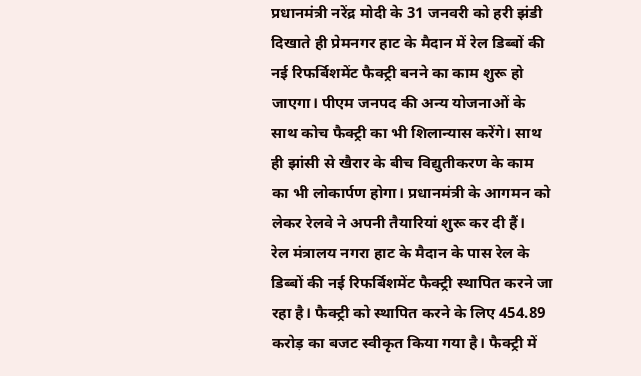प्रधानमंत्री नरेंद्र मोदी के 31 जनवरी को हरी झंडी दिखाते ही प्रेमनगर हाट के मैदान में रेल डिब्बों की नई रिफर्बिशमेंट फैक्ट्री बनने का काम शुरू हो जाएगा। पीएम जनपद की अन्य योजनाओं के साथ कोच फैक्ट्री का भी शिलान्यास करेंगे। साथ ही झांसी से खैरार के बीच विद्युतीकरण के काम का भी लोकार्पण होगा। प्रधानमंत्री के आगमन को लेकर रेलवे ने अपनी तैयारियां शुरू कर दी हैं।
रेल मंत्रालय नगरा हाट के मैदान के पास रेल के डिब्बों की नई रिफर्बिशमेंट फैक्ट्री स्थापित करने जा रहा है। फैक्ट्री को स्थापित करने के लिए 454.89 करोड़ का बजट स्वीकृत किया गया है। फैक्ट्री में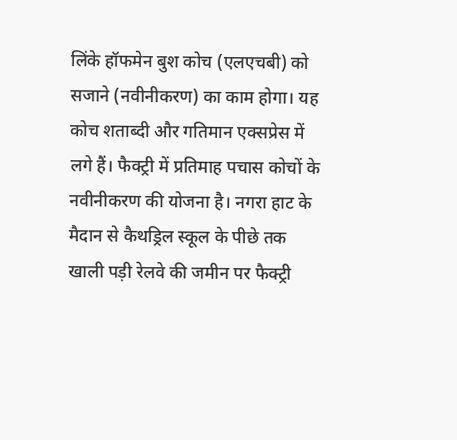लिंके हॉफमेन बुश कोच (एलएचबी) को सजाने (नवीनीकरण) का काम होगा। यह कोच शताब्दी और गतिमान एक्सप्रेस में लगे हैं। फैक्ट्री में प्रतिमाह पचास कोचों के नवीनीकरण की योजना है। नगरा हाट के मैदान से कैथड्रिल स्कूल के पीछे तक खाली पड़ी रेलवे की जमीन पर फैक्ट्री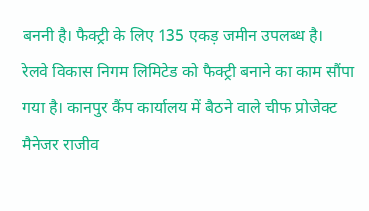बननी है। फैक्ट्री के लिए 135 एकड़ जमीन उपलब्ध है।
रेलवे विकास निगम लिमिटेड को फैक्ट्री बनाने का काम सौंपा गया है। कानपुर कैंप कार्यालय में बैठने वाले चीफ प्रोजेक्ट मैनेजर राजीव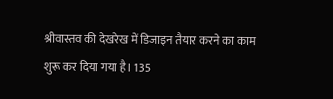श्रीवास्तव की देखरेख में डिजाइन तैयार करने का काम शुरू कर दिया गया है। 135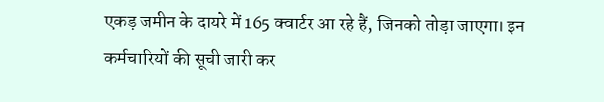एकड़ जमीन के दायरे में 165 क्वार्टर आ रहे हैं, जिनको तोड़ा जाएगा। इन कर्मचारियों की सूची जारी कर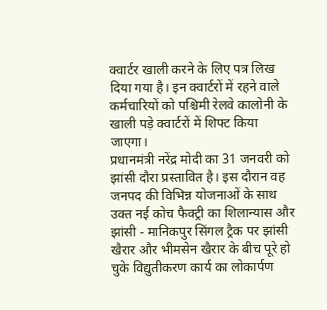क्वार्टर खाली करने के लिए पत्र लिख दिया गया है। इन क्वार्टरों में रहने वाले कर्मचारियों को पश्चिमी रेलवे कालोनी के खाली पड़े क्वार्टरों में शिफ्ट किया जाएगा।
प्रधानमंत्री नरेंद्र मोदी का 31 जनवरी को झांसी दौरा प्रस्तावित है। इस दौरान वह जनपद की विभिन्न योजनाओं के साथ उक्त नई कोच फैक्ट्री का शिलान्यास और झांसी - मानिकपुर सिंगल ट्रैक पर झांसी खैरार और भीमसेन खैरार के बीच पूरे हो चुके विद्युतीकरण कार्य का लोकार्पण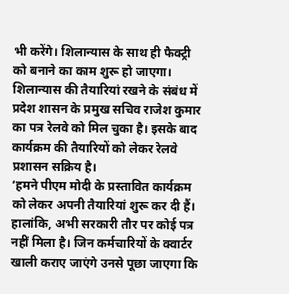भी करेंगे। शिलान्यास के साथ ही फैक्ट्री को बनाने का काम शुरू हो जाएगा। शिलान्यास की तैयारियां रखने के संबंध में प्रदेश शासन के प्रमुख सचिव राजेश कुमार का पत्र रेलवे को मिल चुका है। इसके बाद कार्यक्रम की तैयारियों को लेकर रेलवे प्रशासन सक्रिय है।
‘हमने पीएम मोदी के प्रस्तावित कार्यक्रम को लेकर अपनी तैयारियां शुरू कर दी हैं। हालांकि, अभी सरकारी तौर पर कोई पत्र नहीं मिला है। जिन कर्मचारियों के क्वार्टर खाली कराए जाएंगे उनसे पूछा जाएगा कि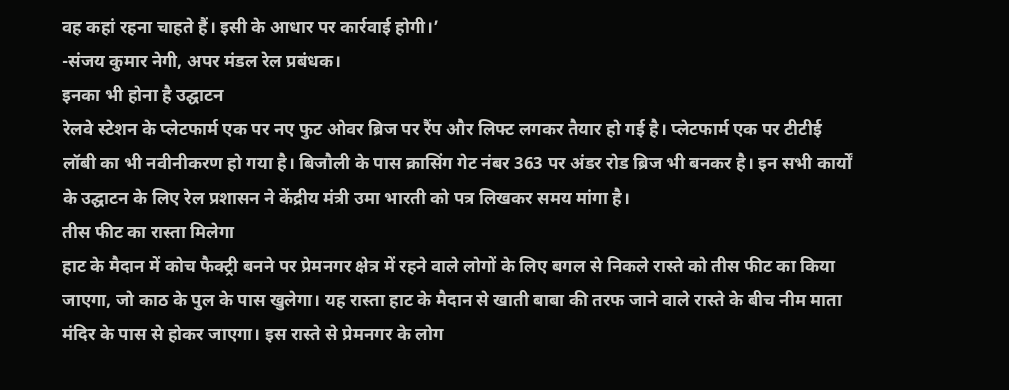वह कहां रहना चाहते हैं। इसी के आधार पर कार्रवाई होगी।’
-संजय कुमार नेगी, अपर मंडल रेल प्रबंधक।
इनका भी होना है उद्घाटन
रेलवे स्टेशन के प्लेटफार्म एक पर नए फुट ओवर ब्रिज पर रैंप और लिफ्ट लगकर तैयार हो गई है। प्लेटफार्म एक पर टीटीई लॉबी का भी नवीनीकरण हो गया है। बिजौली के पास क्रासिंग गेट नंबर 363 पर अंडर रोड ब्रिज भी बनकर है। इन सभी कार्यों के उद्घाटन के लिए रेल प्रशासन ने केंद्रीय मंत्री उमा भारती को पत्र लिखकर समय मांगा है।
तीस फीट का रास्ता मिलेगा
हाट के मैदान में कोच फैक्ट्री बनने पर प्रेमनगर क्षेत्र में रहने वाले लोगों के लिए बगल से निकले रास्ते को तीस फीट का किया जाएगा, जो काठ के पुल के पास खुलेगा। यह रास्ता हाट के मैदान से खाती बाबा की तरफ जाने वाले रास्ते के बीच नीम माता मंदिर के पास से होकर जाएगा। इस रास्ते से प्रेमनगर के लोग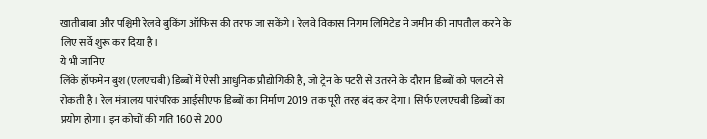खातीबाबा और पश्चिमी रेलवे बुकिंग ऑफिस की तरफ जा सकेंगे। रेलवे विकास निगम लिमिटेड ने जमीन की नापतौल करने के लिए सर्वे शुरू कर दिया है।
ये भी जानिए
लिंके हॉफमेन बुश (एलएचबी) डिब्बों में ऐसी आधुनिक प्रौद्योगिकी है, जो ट्रेन के पटरी से उतरने के दौरान डिब्बों को पलटने से रोकती है। रेल मंत्रालय पारंपरिक आईसीएफ डिब्बों का निर्माण 2019 तक पूरी तरह बंद कर देगा। सिर्फ एलएचबी डिब्बों का प्रयोग होगा। इन कोचों की गति 160 से 200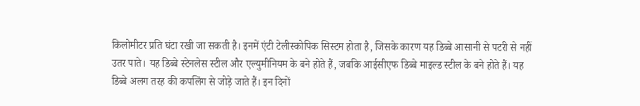किलोमीटर प्रति घंटा रखी जा सकती है। इनमें एंटी टेलीस्कोपिक सिस्टम होता है, जिसके कारण यह डिब्बे आसानी से पटरी से नहीं उतर पाते। यह डिब्बे स्टेनलेस स्टील और एल्युमीनियम के बने होते हैं, जबकि आईसीएफ डिब्बे माइल्ड स्टील के बने होते हैं। यह डिब्बे अलग तरह की कपलिंग से जोड़े जाते हैं। इन दिनों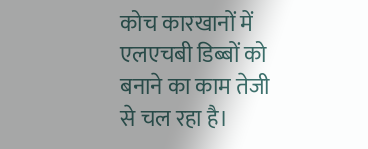कोच कारखानों में एलएचबी डिब्बों को बनाने का काम तेजी से चल रहा है।